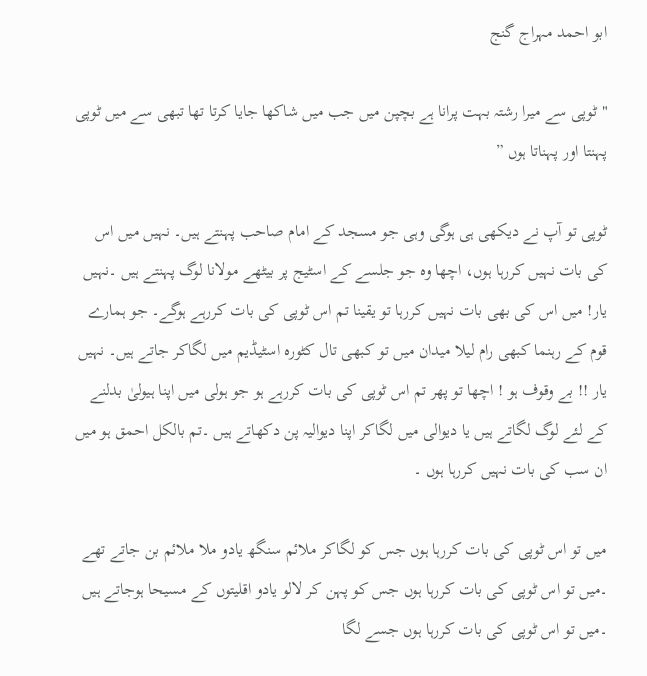ابو احمد مہراج گنج

"ٹوپی سے میرا رشتہ بہت پرانا ہے بچپن میں جب میں شاکھا جایا کرتا تھا تبھی سے میں ٹوپی پہنتا اور پہناتا ہوں ”

ٹوپی تو آپ نے دیکھی ہی ہوگی وہی جو مسجد کے امام صاحب پہنتے ہیں۔ نہیں میں اس کی بات نہیں کررہا ہوں، اچھا وہ جو جلسے کے اسٹیج پر بیٹھے مولانا لوگ پہنتے ہیں ۔نہیں یار! میں اس کی بھی بات نہیں کررہا تو یقینا تم اس ٹوپی کی بات کررہے ہوگے۔ جو ہمارے قوم کے رہنما کبھی رام لیلا میدان میں تو کبھی تال کٹورہ اسٹیڈیم میں لگاکر جاتے ہیں۔ نہیں یار !! بے وقوف ہو ! اچھا تو پھر تم اس ٹوپی کی بات کررہے ہو جو ہولی میں اپنا ہیولیٰ بدلنے کے لئے لوگ لگاتے ہیں یا دیوالی میں لگاکر اپنا دیوالیہ پن دکھاتے ہیں ۔تم بالکل احمق ہو میں ان سب کی بات نہیں کررہا ہوں ۔

میں تو اس ٹوپی کی بات کررہا ہوں جس کو لگاکر ملائم سنگھ یادو ملا ملائم بن جاتے تھے ۔میں تو اس ٹوپی کی بات کررہا ہوں جس کو پہن کر لالو یادو اقلیتوں کے مسیحا ہوجاتے ہیں ۔میں تو اس ٹوپی کی بات کررہا ہوں جسے لگا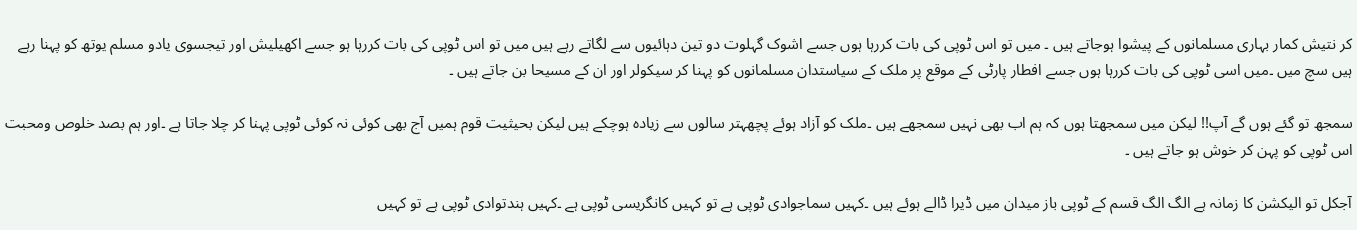کر نتیش کمار بہاری مسلمانوں کے پیشوا ہوجاتے ہیں ۔ میں تو اس ٹوپی کی بات کررہا ہوں جسے اشوک گہلوت دو تین دہائیوں سے لگاتے رہے ہیں میں تو اس ٹوپی کی بات کررہا ہو جسے اکھیلیش اور تیجسوی یادو مسلم یوتھ کو پہنا رہے ہیں سچ میں ۔میں اسی ٹوپی کی بات کررہا ہوں جسے افطار پارٹی کے موقع پر ملک کے سیاستدان مسلمانوں کو پہنا کر سیکولر اور ان کے مسیحا بن جاتے ہیں ۔

سمجھ تو گئے ہوں گے آپ!! لیکن میں سمجھتا ہوں کہ ہم اب بھی نہیں سمجھے ہیں ۔ملک کو آزاد ہوئے پچھہتر سالوں سے زیادہ ہوچکے ہیں لیکن بحیثیت قوم ہمیں آج بھی کوئی نہ کوئی ٹوپی پہنا کر چلا جاتا ہے ۔اور ہم بصد خلوص ومحبت اس ٹوپی کو پہن کر خوش ہو جاتے ہیں ۔

آجکل تو الیکشن کا زمانہ ہے الگ الگ قسم کے ٹوپی باز میدان میں ڈیرا ڈالے ہوئے ہیں ۔کہیں سماجوادی ٹوپی ہے تو کہیں کانگریسی ٹوپی ہے ۔کہیں ہندتوادی ٹوپی ہے تو کہیں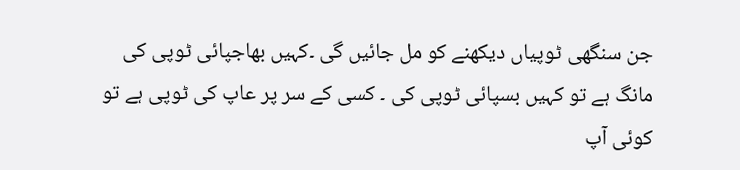جن سنگھی ٹوپیاں دیکھنے کو مل جائیں گی ۔کہیں بھاجپائی ٹوپی کی مانگ ہے تو کہیں بسپائی ٹوپی کی ۔ کسی کے سر پر عاپ کی ٹوپی ہے تو کوئی آپ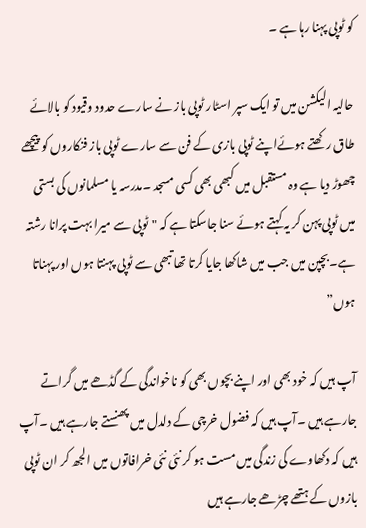کو ٹوپی پہنا رہا ہے ۔

حالیہ الیکشن میں تو ایک سپر اسٹار ٹوپی باز نے سارے حدود وقیود کو بالائے طاق رکھتے ہوئےاپنے ٹوپی بازی کے فن سے سارے ٹوپی باز فنکاروں کو پیچھے چھوڑ دیا ہے وہ مستقبل میں کبھی بھی کسی مسجد ۔مدرسہ یا مسلمانوں کی بستی میں ٹوپی پہن کر یہ کہتے ہوئے سنا جاسکتا ہے کہ "ٹوپی سے میرا بہت پرانا رشتہ ہے۔بچپن میں جب میں شاکھا جایا کرتا تھا تبھی سے ٹوپی پہنتا ہوں اور پہناتا ہوں”

آپ ہیں کہ خود بھی اور اپنے بچوں بھی کو ناخواندگی کے گڈھے میں گراتے جارہے ہیں ۔آپ ہیں کہ فضول خرچی کے دلدل میں پھنستے جارہے ہیں ۔آپ ہیں کہ دکھاوے کی زندگی میں مست ہو کر نئی نئی خرافاتوں میں الجھ کر ان ٹوپی بازوں کے ہتھے چڑھے جارہے ہیں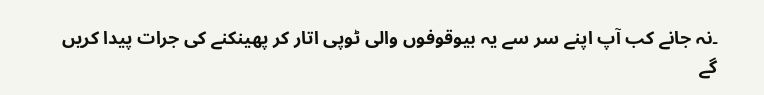۔نہ جانے کب آپ اپنے سر سے یہ بیوقوفوں والی ٹوپی اتار کر پھینکنے کی جرات پیدا کریں گے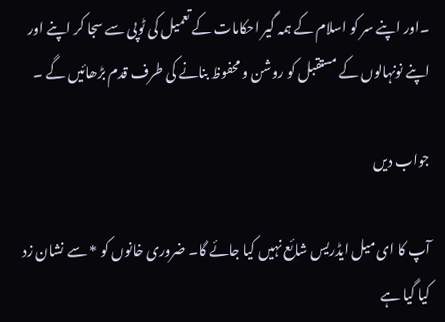۔اور اپنے سر کو اسلام کے ہمہ گیر احکامات کے تعمیل کی ٹوپی سے سجا کر اپنے اور اپنے نونہالوں کے مستقبل کو روشن و محفوظ بنانے کی طرف قدم بڑھائیں گے ۔

جواب دیں

آپ کا ای میل ایڈریس شائع نہیں کیا جائے گا۔ ضروری خانوں کو * سے نشان زد کیا گیا ہے